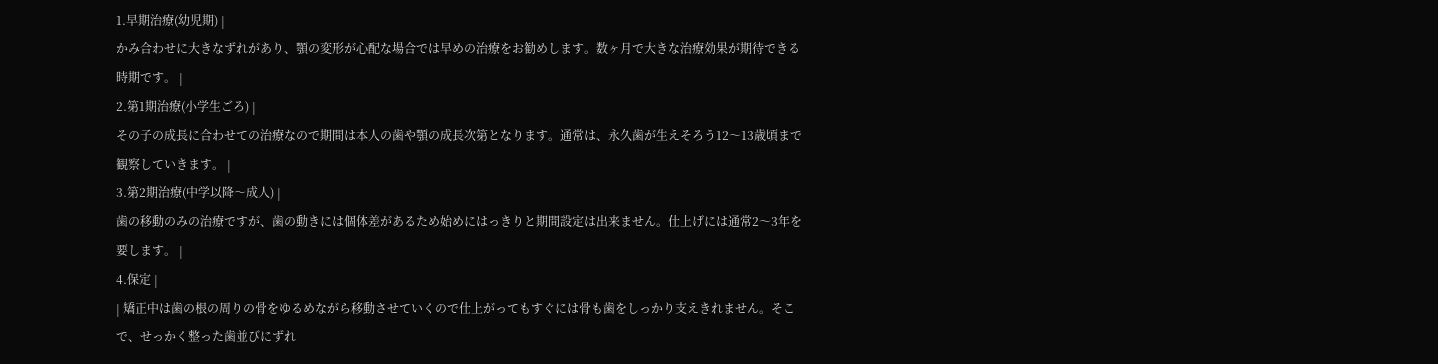1.早期治療(幼児期) |
かみ合わせに大きなずれがあり、顎の変形が心配な場合では早めの治療をお勧めします。数ヶ月で大きな治療効果が期待できる時期です。 |
2.第1期治療(小学生ごろ) |
その子の成長に合わせての治療なので期間は本人の歯や顎の成長次第となります。通常は、永久歯が生えそろう12〜13歳頃まで観察していきます。 |
3.第2期治療(中学以降〜成人) |
歯の移動のみの治療ですが、歯の動きには個体差があるため始めにはっきりと期間設定は出来ません。仕上げには通常2〜3年を要します。 |
4.保定 |
| 矯正中は歯の根の周りの骨をゆるめながら移動させていくので仕上がってもすぐには骨も歯をしっかり支えきれません。そこで、せっかく整った歯並びにずれ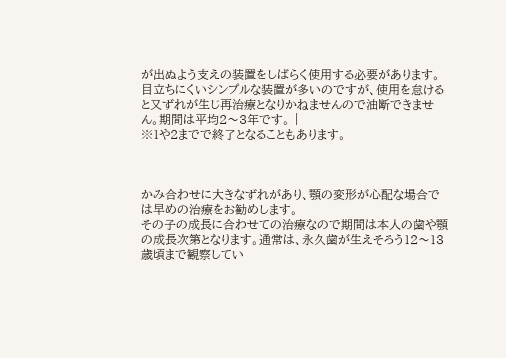が出ぬよう支えの装置をしばらく使用する必要があります。目立ちにくいシンプルな装置が多いのですが、使用を怠けると又ずれが生じ再治療となりかねませんので油断できません。期間は平均2〜3年です。 |
※1や2までで終了となることもあります。



かみ合わせに大きなずれがあり、顎の変形が心配な場合では早めの治療をお勧めします。
その子の成長に合わせての治療なので期間は本人の歯や顎の成長次第となります。通常は、永久歯が生えそろう12〜13歳頃まで観察してい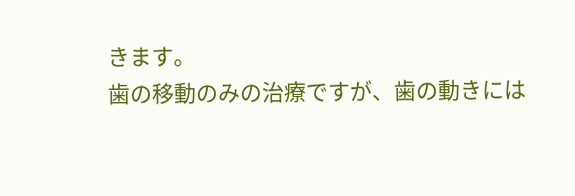きます。
歯の移動のみの治療ですが、歯の動きには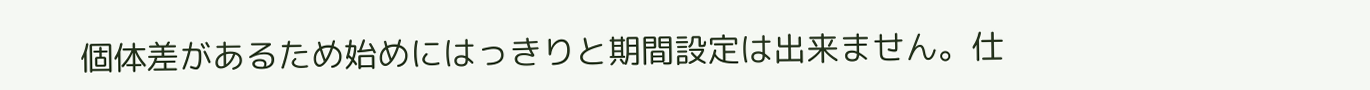個体差があるため始めにはっきりと期間設定は出来ません。仕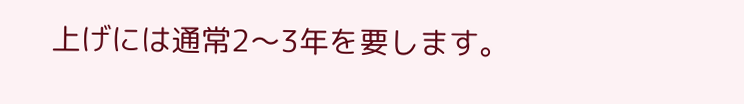上げには通常2〜3年を要します。